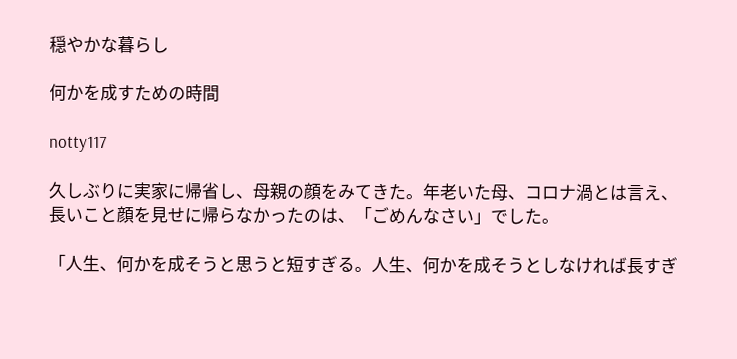穏やかな暮らし

何かを成すための時間

notty117

久しぶりに実家に帰省し、母親の顔をみてきた。年老いた母、コロナ渦とは言え、長いこと顔を見せに帰らなかったのは、「ごめんなさい」でした。

「人生、何かを成そうと思うと短すぎる。人生、何かを成そうとしなければ長すぎ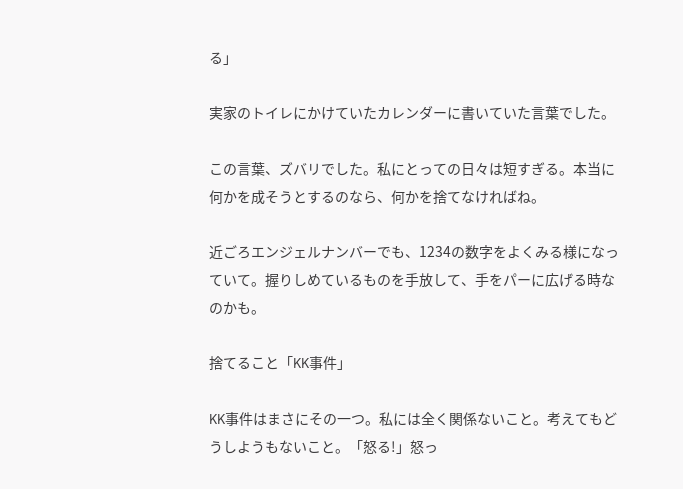る」

実家のトイレにかけていたカレンダーに書いていた言葉でした。

この言葉、ズバリでした。私にとっての日々は短すぎる。本当に何かを成そうとするのなら、何かを捨てなければね。

近ごろエンジェルナンバーでも、1234の数字をよくみる様になっていて。握りしめているものを手放して、手をパーに広げる時なのかも。

捨てること「KK事件」

KK事件はまさにその一つ。私には全く関係ないこと。考えてもどうしようもないこと。「怒る!」怒っ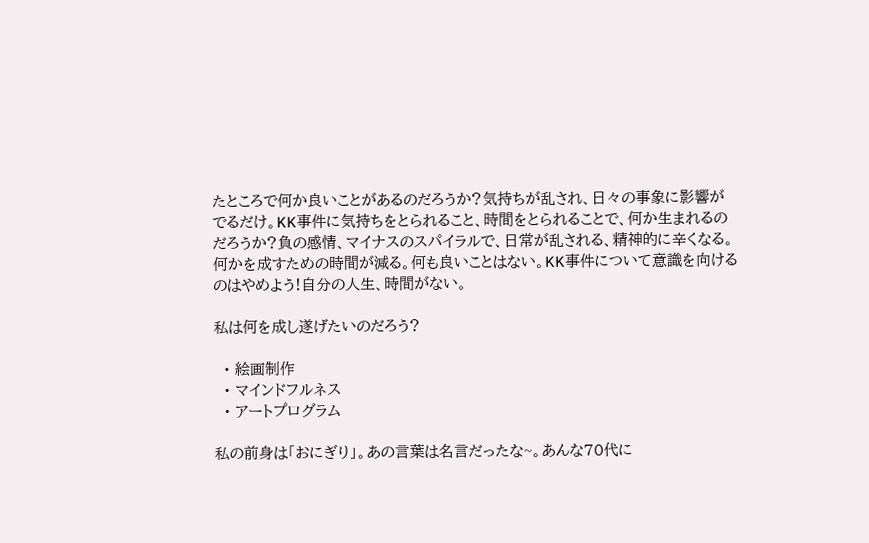たところで何か良いことがあるのだろうか?気持ちが乱され、日々の事象に影響がでるだけ。KK事件に気持ちをとられること、時間をとられることで、何か生まれるのだろうか?負の感情、マイナスのスパイラルで、日常が乱される、精神的に辛くなる。何かを成すための時間が減る。何も良いことはない。KK事件について意識を向けるのはやめよう!自分の人生、時間がない。

私は何を成し遂げたいのだろう?

  • 絵画制作
  • マインドフルネス
  • アートプログラム

私の前身は「おにぎり」。あの言葉は名言だったな~。あんな70代に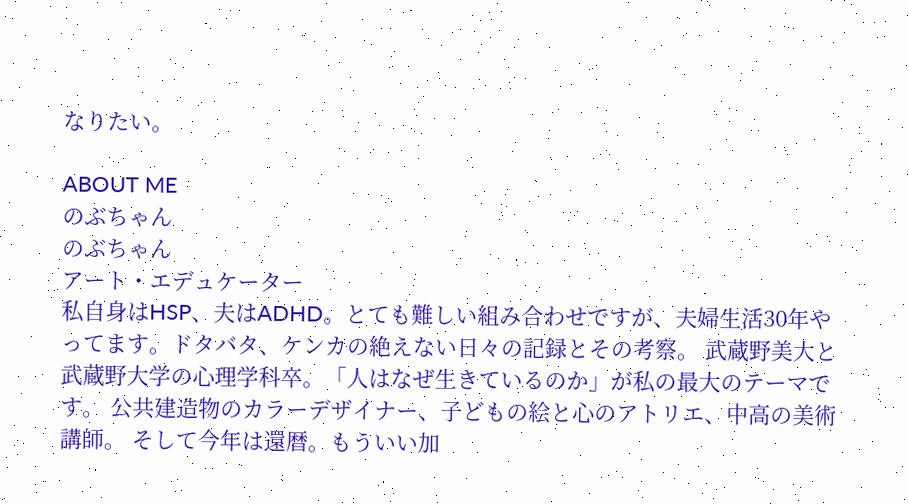なりたい。

ABOUT ME
のぶちゃん
のぶちゃん
アート・エデュケーター
私自身はHSP、夫はADHD。とても難しい組み合わせですが、夫婦生活30年やってます。ドタバタ、ケンカの絶えない日々の記録とその考察。 武蔵野美大と武蔵野大学の心理学科卒。「人はなぜ生きているのか」が私の最大のテーマです。 公共建造物のカラーデザイナー、子どもの絵と心のアトリエ、中高の美術講師。 そして今年は還暦。もういい加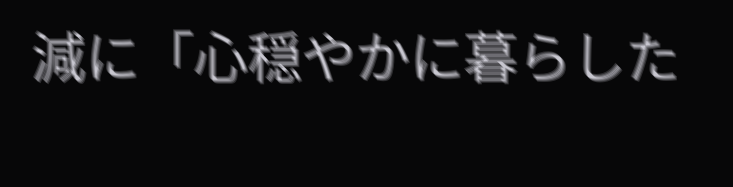減に「心穏やかに暮らした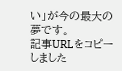い」が今の最大の夢です。
記事URLをコピーしました